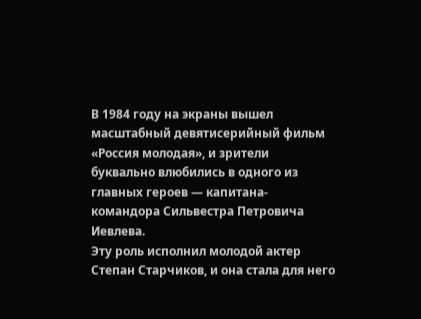В 1984 году на экраны вышел масштабный девятисерийный фильм «Россия молодая», и зрители буквально влюбились в одного из главных героев — капитана-командора Сильвестра Петровича Иевлева.
Эту роль исполнил молодой актер Степан Старчиков, и она стала для него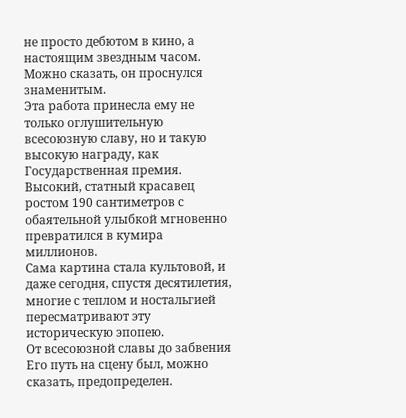не просто дебютом в кино, а настоящим звездным часом.
Можно сказать, он проснулся знаменитым.
Эта работа принесла ему не только оглушительную всесоюзную славу, но и такую высокую награду, как Государственная премия.
Высокий, статный красавец ростом 190 сантиметров с обаятельной улыбкой мгновенно превратился в кумира миллионов.
Сама картина стала культовой, и даже сегодня, спустя десятилетия, многие с теплом и ностальгией пересматривают эту историческую эпопею.
От всесоюзной славы до забвения
Его путь на сцену был, можно сказать, предопределен.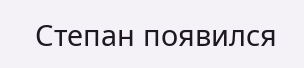Степан появился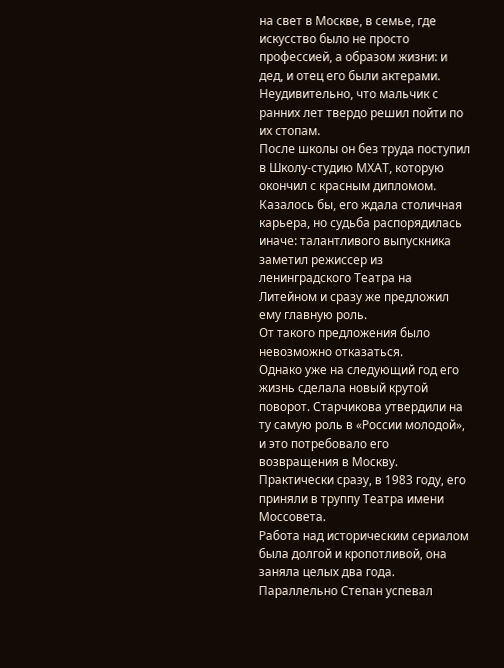на свет в Москве, в семье, где искусство было не просто профессией, а образом жизни: и дед, и отец его были актерами. Неудивительно, что мальчик с ранних лет твердо решил пойти по их стопам.
После школы он без труда поступил в Школу-студию МХАТ, которую окончил с красным дипломом.
Казалось бы, его ждала столичная карьера, но судьба распорядилась иначе: талантливого выпускника заметил режиссер из ленинградского Театра на Литейном и сразу же предложил ему главную роль.
От такого предложения было невозможно отказаться.
Однако уже на следующий год его жизнь сделала новый крутой поворот. Старчикова утвердили на ту самую роль в «России молодой», и это потребовало его возвращения в Москву.
Практически сразу, в 1983 году, его приняли в труппу Театра имени Моссовета.
Работа над историческим сериалом была долгой и кропотливой, она заняла целых два года.
Параллельно Степан успевал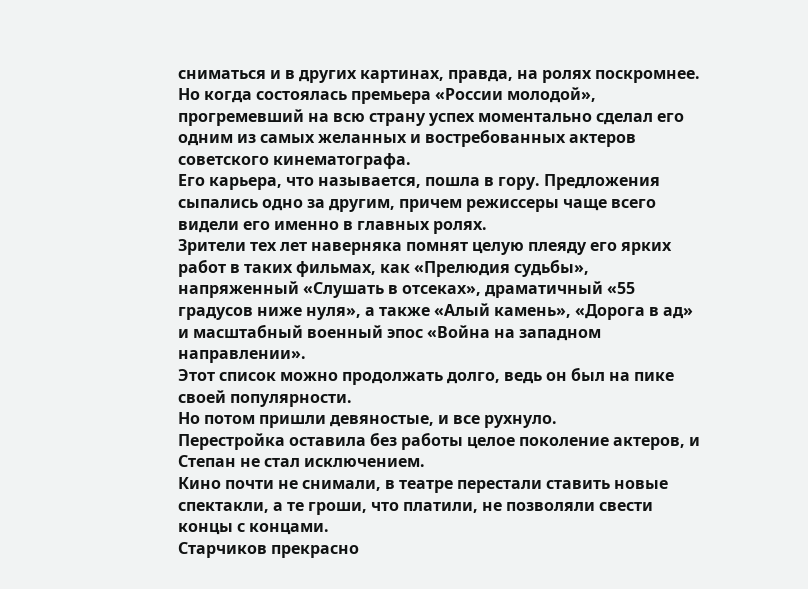сниматься и в других картинах, правда, на ролях поскромнее.
Но когда состоялась премьера «России молодой», прогремевший на всю страну успех моментально сделал его одним из самых желанных и востребованных актеров советского кинематографа.
Его карьера, что называется, пошла в гору. Предложения сыпались одно за другим, причем режиссеры чаще всего видели его именно в главных ролях.
Зрители тех лет наверняка помнят целую плеяду его ярких работ в таких фильмах, как «Прелюдия судьбы», напряженный «Слушать в отсеках», драматичный «55 градусов ниже нуля», а также «Алый камень», «Дорога в ад» и масштабный военный эпос «Война на западном направлении».
Этот список можно продолжать долго, ведь он был на пике своей популярности.
Но потом пришли девяностые, и все рухнуло.
Перестройка оставила без работы целое поколение актеров, и Степан не стал исключением.
Кино почти не снимали, в театре перестали ставить новые спектакли, а те гроши, что платили, не позволяли свести концы с концами.
Старчиков прекрасно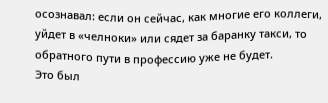осознавал: если он сейчас, как многие его коллеги, уйдет в «челноки» или сядет за баранку такси, то обратного пути в профессию уже не будет.
Это был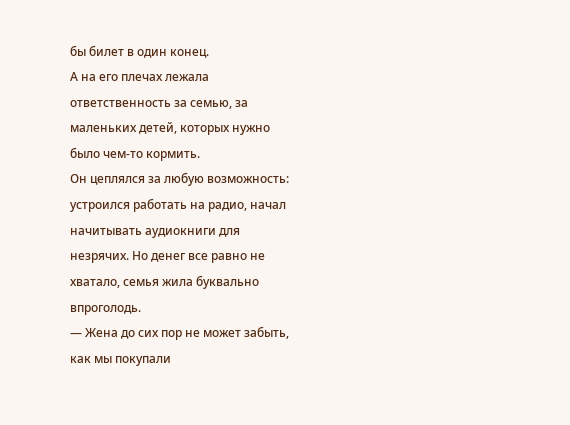бы билет в один конец.
А на его плечах лежала ответственность за семью, за маленьких детей, которых нужно было чем-то кормить.
Он цеплялся за любую возможность: устроился работать на радио, начал начитывать аудиокниги для незрячих. Но денег все равно не хватало, семья жила буквально впроголодь.
— Жена до сих пор не может забыть, как мы покупали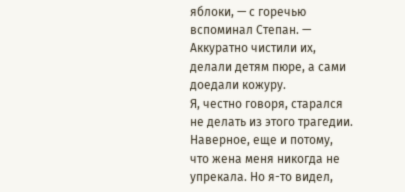яблоки, — с горечью вспоминал Степан. — Аккуратно чистили их, делали детям пюре, а сами доедали кожуру.
Я, честно говоря, старался не делать из этого трагедии. Наверное, еще и потому, что жена меня никогда не упрекала. Но я-то видел,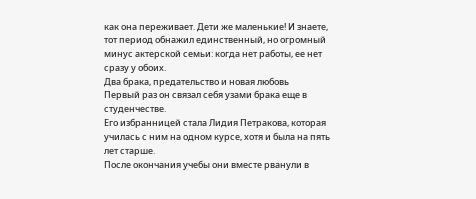как она переживает. Дети же маленькие! И знаете, тот период обнажил единственный, но огромный минус актерской семьи: когда нет работы, ее нет сразу у обоих.
Два брака, предательство и новая любовь
Первый раз он связал себя узами брака еще в студенчестве.
Его избранницей стала Лидия Петракова, которая училась с ним на одном курсе, хотя и была на пять лет старше.
После окончания учебы они вместе рванули в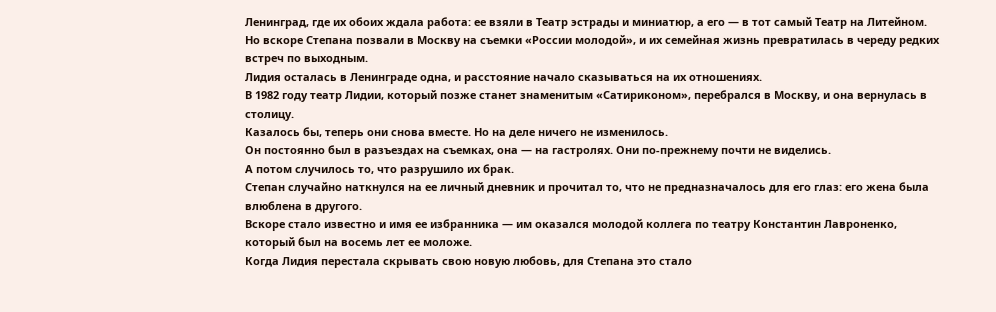Ленинград, где их обоих ждала работа: ее взяли в Театр эстрады и миниатюр, а его — в тот самый Театр на Литейном.
Но вскоре Степана позвали в Москву на съемки «России молодой», и их семейная жизнь превратилась в череду редких встреч по выходным.
Лидия осталась в Ленинграде одна, и расстояние начало сказываться на их отношениях.
В 1982 году театр Лидии, который позже станет знаменитым «Сатириконом», перебрался в Москву, и она вернулась в столицу.
Казалось бы, теперь они снова вместе. Но на деле ничего не изменилось.
Он постоянно был в разъездах на съемках, она — на гастролях. Они по-прежнему почти не виделись.
А потом случилось то, что разрушило их брак.
Степан случайно наткнулся на ее личный дневник и прочитал то, что не предназначалось для его глаз: его жена была влюблена в другого.
Вскоре стало известно и имя ее избранника — им оказался молодой коллега по театру Константин Лавроненко, который был на восемь лет ее моложе.
Когда Лидия перестала скрывать свою новую любовь, для Степана это стало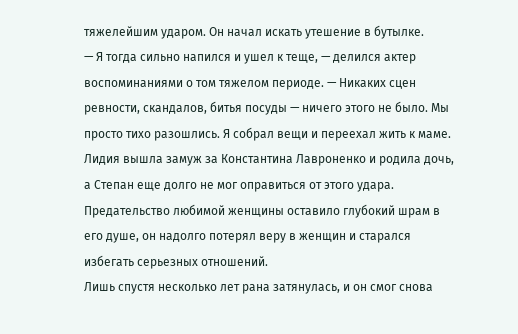тяжелейшим ударом. Он начал искать утешение в бутылке.
— Я тогда сильно напился и ушел к теще, — делился актер воспоминаниями о том тяжелом периоде. — Никаких сцен ревности, скандалов, битья посуды — ничего этого не было. Мы просто тихо разошлись. Я собрал вещи и переехал жить к маме.
Лидия вышла замуж за Константина Лавроненко и родила дочь, а Степан еще долго не мог оправиться от этого удара.
Предательство любимой женщины оставило глубокий шрам в его душе, он надолго потерял веру в женщин и старался избегать серьезных отношений.
Лишь спустя несколько лет рана затянулась, и он смог снова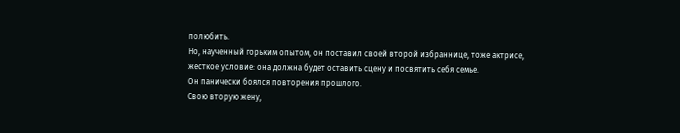полюбить.
Но, наученный горьким опытом, он поставил своей второй избраннице, тоже актрисе, жесткое условие: она должна будет оставить сцену и посвятить себя семье.
Он панически боялся повторения прошлого.
Свою вторую жену,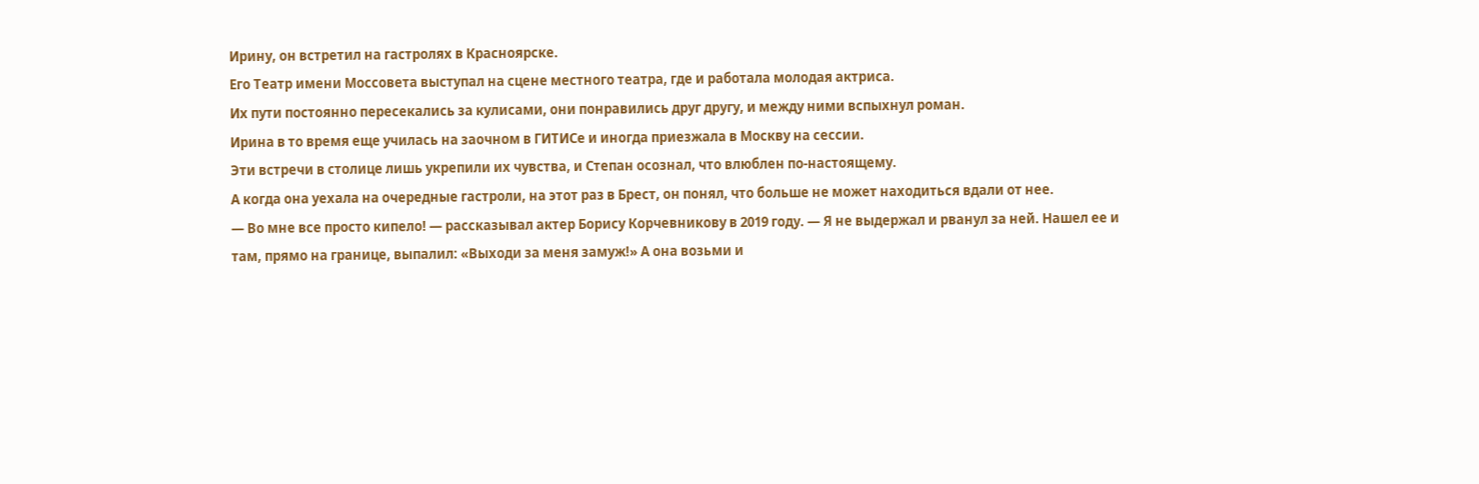Ирину, он встретил на гастролях в Красноярске.
Его Театр имени Моссовета выступал на сцене местного театра, где и работала молодая актриса.
Их пути постоянно пересекались за кулисами, они понравились друг другу, и между ними вспыхнул роман.
Ирина в то время еще училась на заочном в ГИТИСе и иногда приезжала в Москву на сессии.
Эти встречи в столице лишь укрепили их чувства, и Степан осознал, что влюблен по-настоящему.
А когда она уехала на очередные гастроли, на этот раз в Брест, он понял, что больше не может находиться вдали от нее.
— Во мне все просто кипело! — рассказывал актер Борису Корчевникову в 2019 году. — Я не выдержал и рванул за ней. Нашел ее и там, прямо на границе, выпалил: «Выходи за меня замуж!» А она возьми и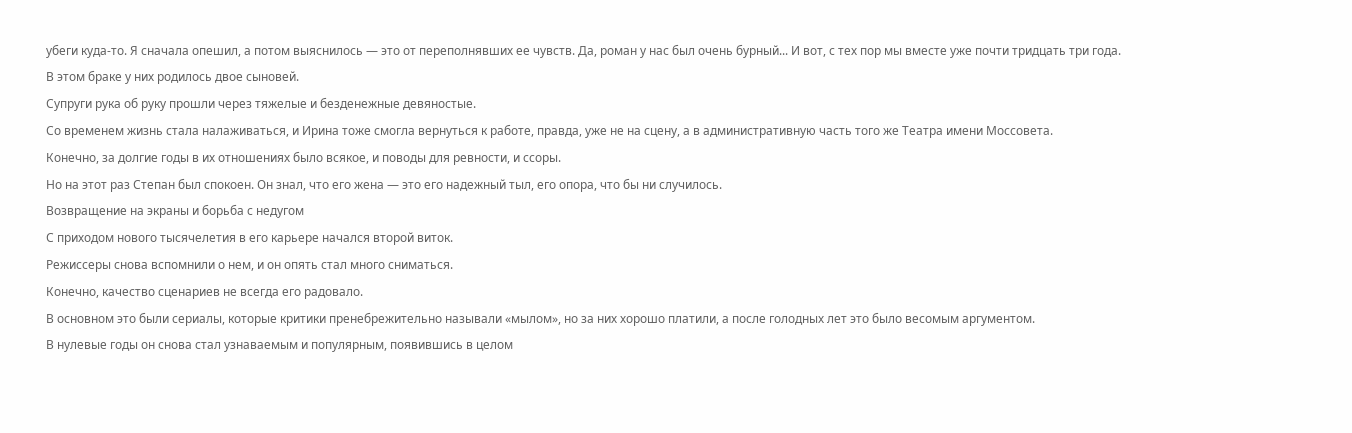убеги куда-то. Я сначала опешил, а потом выяснилось — это от переполнявших ее чувств. Да, роман у нас был очень бурный... И вот, с тех пор мы вместе уже почти тридцать три года.
В этом браке у них родилось двое сыновей.
Супруги рука об руку прошли через тяжелые и безденежные девяностые.
Со временем жизнь стала налаживаться, и Ирина тоже смогла вернуться к работе, правда, уже не на сцену, а в административную часть того же Театра имени Моссовета.
Конечно, за долгие годы в их отношениях было всякое, и поводы для ревности, и ссоры.
Но на этот раз Степан был спокоен. Он знал, что его жена — это его надежный тыл, его опора, что бы ни случилось.
Возвращение на экраны и борьба с недугом
С приходом нового тысячелетия в его карьере начался второй виток.
Режиссеры снова вспомнили о нем, и он опять стал много сниматься.
Конечно, качество сценариев не всегда его радовало.
В основном это были сериалы, которые критики пренебрежительно называли «мылом», но за них хорошо платили, а после голодных лет это было весомым аргументом.
В нулевые годы он снова стал узнаваемым и популярным, появившись в целом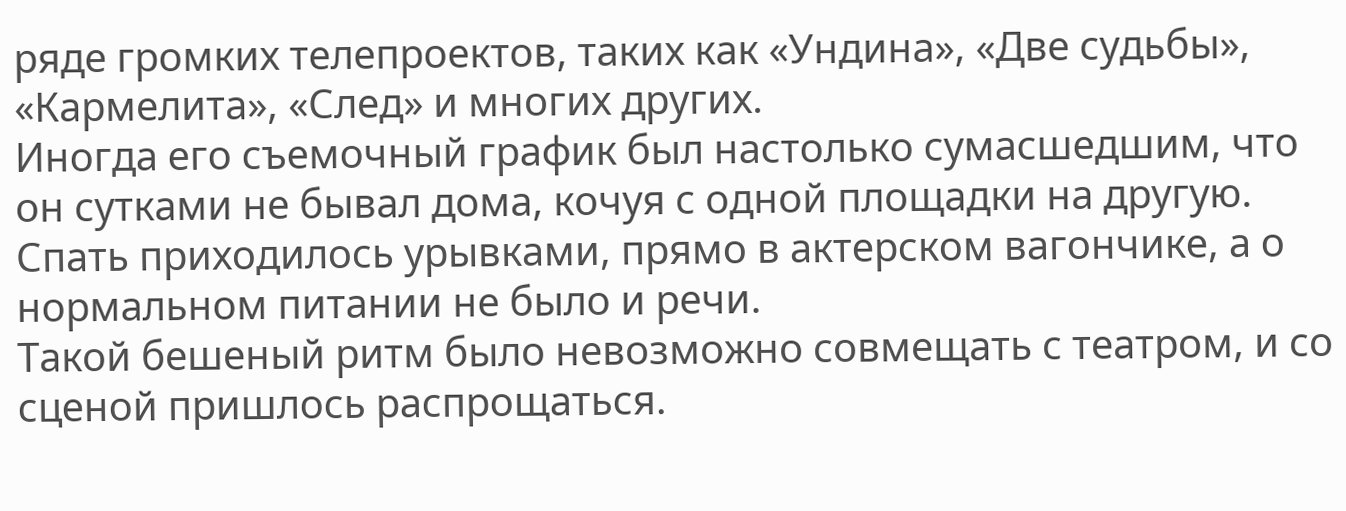ряде громких телепроектов, таких как «Ундина», «Две судьбы», «Кармелита», «След» и многих других.
Иногда его съемочный график был настолько сумасшедшим, что он сутками не бывал дома, кочуя с одной площадки на другую.
Спать приходилось урывками, прямо в актерском вагончике, а о нормальном питании не было и речи.
Такой бешеный ритм было невозможно совмещать с театром, и со сценой пришлось распрощаться.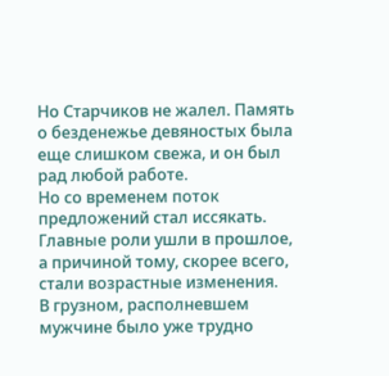Но Старчиков не жалел. Память о безденежье девяностых была еще слишком свежа, и он был рад любой работе.
Но со временем поток предложений стал иссякать. Главные роли ушли в прошлое, а причиной тому, скорее всего, стали возрастные изменения.
В грузном, располневшем мужчине было уже трудно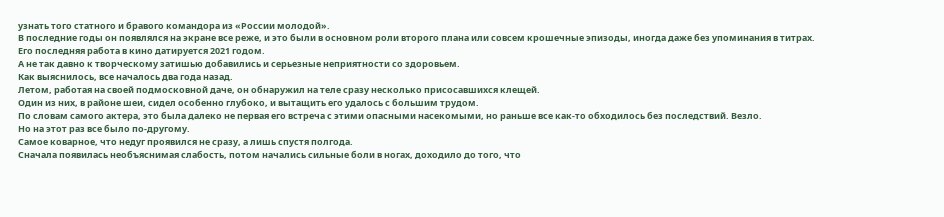узнать того статного и бравого командора из «России молодой».
В последние годы он появлялся на экране все реже, и это были в основном роли второго плана или совсем крошечные эпизоды, иногда даже без упоминания в титрах.
Его последняя работа в кино датируется 2021 годом.
А не так давно к творческому затишью добавились и серьезные неприятности со здоровьем.
Как выяснилось, все началось два года назад.
Летом, работая на своей подмосковной даче, он обнаружил на теле сразу несколько присосавшихся клещей.
Один из них, в районе шеи, сидел особенно глубоко, и вытащить его удалось с большим трудом.
По словам самого актера, это была далеко не первая его встреча с этими опасными насекомыми, но раньше все как-то обходилось без последствий. Везло.
Но на этот раз все было по-другому.
Самое коварное, что недуг проявился не сразу, а лишь спустя полгода.
Сначала появилась необъяснимая слабость, потом начались сильные боли в ногах, доходило до того, что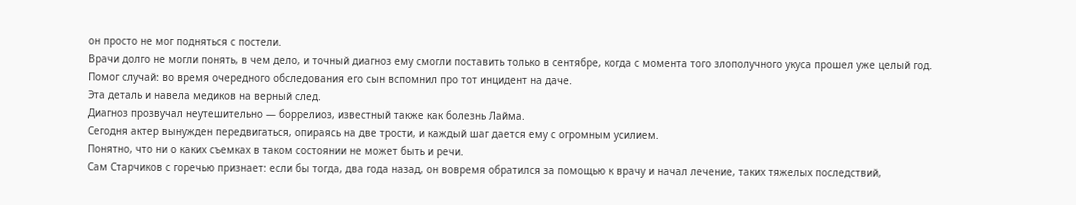он просто не мог подняться с постели.
Врачи долго не могли понять, в чем дело, и точный диагноз ему смогли поставить только в сентябре, когда с момента того злополучного укуса прошел уже целый год.
Помог случай: во время очередного обследования его сын вспомнил про тот инцидент на даче.
Эта деталь и навела медиков на верный след.
Диагноз прозвучал неутешительно — боррелиоз, известный также как болезнь Лайма.
Сегодня актер вынужден передвигаться, опираясь на две трости, и каждый шаг дается ему с огромным усилием.
Понятно, что ни о каких съемках в таком состоянии не может быть и речи.
Сам Старчиков с горечью признает: если бы тогда, два года назад, он вовремя обратился за помощью к врачу и начал лечение, таких тяжелых последствий,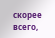скорее всего,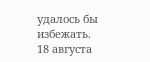удалось бы избежать.
18 августа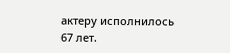актеру исполнилось 67 лет.